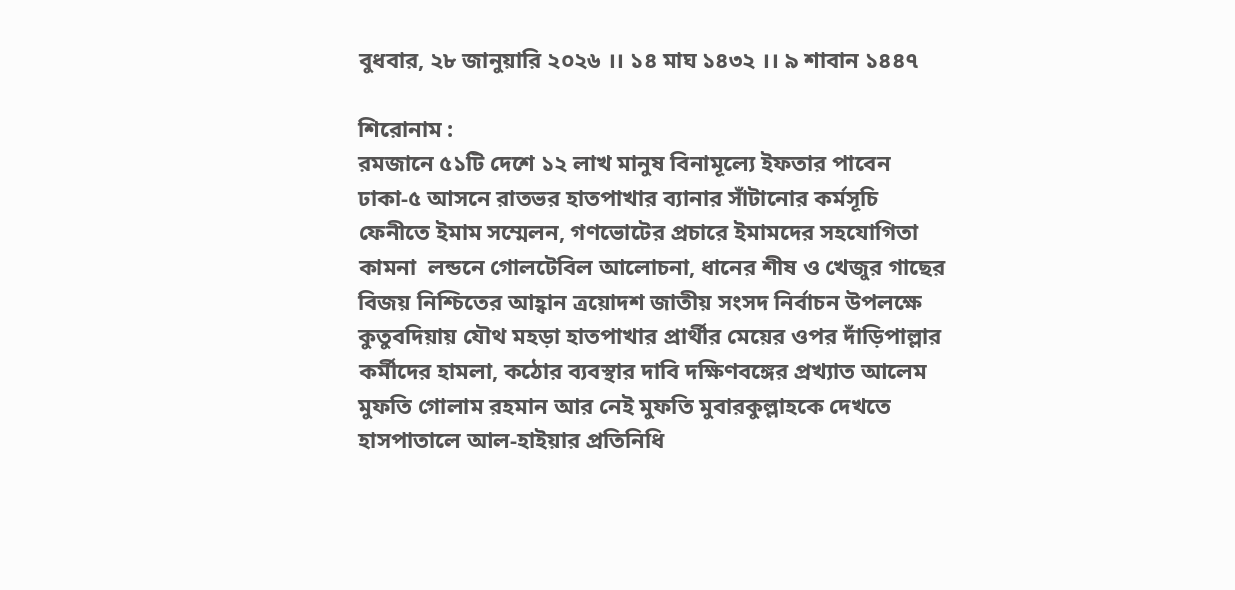বুধবার, ২৮ জানুয়ারি ২০২৬ ।। ১৪ মাঘ ১৪৩২ ।। ৯ শাবান ১৪৪৭

শিরোনাম :
রমজানে ৫১টি দেশে ১২ লাখ মানুষ বিনামূল্যে ইফতার পাবেন ঢাকা-৫ আসনে রাতভর হাতপাখার ব্যানার সাঁটানোর কর্মসূচি ফেনীতে ইমাম সম্মেলন, গণভোটের প্রচারে ইমামদের সহযোগিতা কামনা  লন্ডনে গোলটেবিল আলোচনা, ধানের শীষ ও খেজুর গাছের বিজয় নিশ্চিতের আহ্বান ত্রয়োদশ জাতীয় সংসদ নির্বাচন উপলক্ষে কুতুবদিয়ায় যৌথ মহড়া হাতপাখার প্রার্থীর মেয়ের ওপর দাঁড়িপাল্লার কর্মীদের হামলা, কঠোর ব্যবস্থার দাবি দক্ষিণবঙ্গের প্রখ্যাত আলেম মুফতি গোলাম রহমান আর নেই মুফতি মুবারকুল্লাহকে দেখতে হাসপাতালে আল-হাইয়ার প্রতিনিধি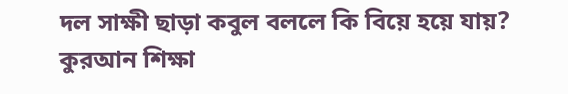দল সাক্ষী ছাড়া কবুল বললে কি বিয়ে হয়ে যায়? কুরআন শিক্ষা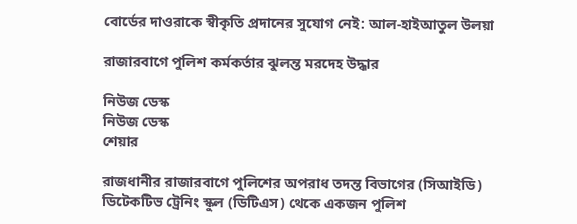বোর্ডের দাওরাকে স্বীকৃতি প্রদানের সুযোগ নেই: আল-হাইআতুল উলয়া

রাজারবাগে পুলিশ কর্মকর্তার ঝুলন্ত মরদেহ উদ্ধার

নিউজ ডেস্ক
নিউজ ডেস্ক
শেয়ার

রাজধানীর রাজারবাগে পুলিশের অপরাধ তদন্ত বিভাগের (সিআইডি) ডিটেকটিভ ট্রেনিং স্কুল (ডিটিএস) থেকে একজন পু‌লিশ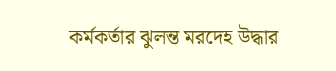কর্মকর্তার ঝুলন্ত মরদেহ উদ্ধার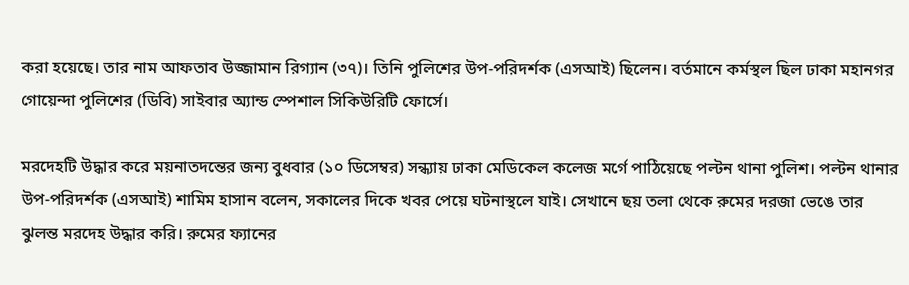করা হয়েছে। তার নাম আফতাব উজ্জামান রিগ্যান (৩৭)। তি‌নি পুলিশের উপ-পরিদর্শক (এসআই) ছিলেন। বর্তমানে কর্মস্থল ছিল ঢাকা মহানগর গোয়েন্দা পুলিশের (ডিবি) সাইবার অ্যান্ড স্পেশাল সিকিউরিটি ফোর্সে।

মরদেহটি উদ্ধার করে ময়নাতদন্তের জন্য বুধবার (১০ ডিসেম্বর) সন্ধ্যায় ঢাকা মেডিকেল কলেজ মর্গে পাঠিয়েছে পল্টন থানা পুলিশ। পল্টন থানার উপ-পরিদর্শক (এসআই) শামিম হাসান বলেন, সকালের দিকে খবর পেয়ে ঘটনাস্থলে যাই। সেখানে ছয় তলা থেকে রুমের দরজা ভেঙে তার ঝুলন্ত মরদেহ উদ্ধার করি। রুমের ফ্যানের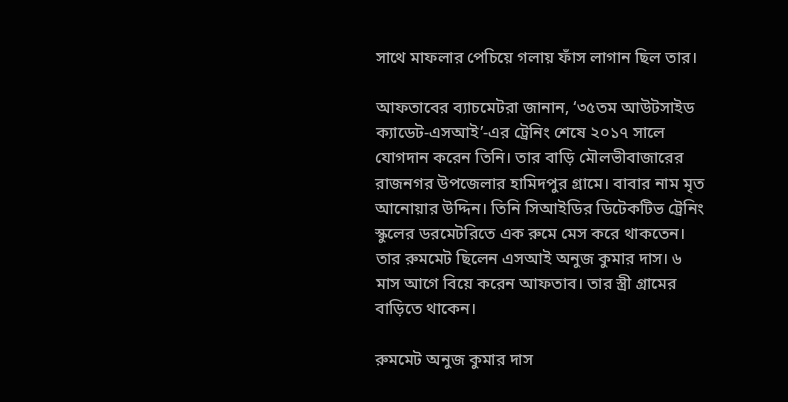সাথে মাফলার পেচিয়ে গলায় ফাঁস লাগান ছিল তার।

আফতাবের ব্যাচমেটরা জানান, ‘৩৫তম আউটসাইড ক্যাডেট-এসআই’-এর ট্রেনিং শেষে ২০১৭ সালে যোগদান করেন তিনি। তার বাড়ি মৌলভীবাজারের রাজনগর উপজেলার হামিদপুর গ্রামে। বাবার নাম মৃত আনোয়ার উদ্দিন। তিনি সিআইডির ডিটেকটিভ ট্রেনিং স্কুলের ডরমেটরিতে এক রুমে মেস করে থাকতেন। তার রুমমেট ছিলেন এসআই অনুজ কুমার দাস। ৬ মাস আগে বিয়ে করেন আফতাব। তার স্ত্রী গ্রামের বাড়িতে থাকেন।

রুমমেট অনুজ কুমার দাস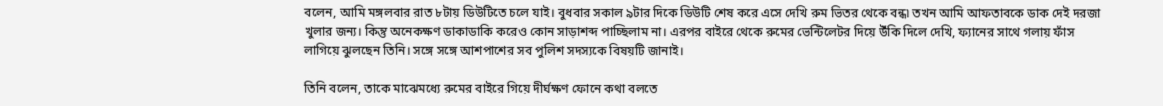বলেন, আমি মঙ্গলবার রাত ৮টায় ডিউটিতে চলে যাই। বুধবার সকাল ৯টার দিকে ডিউটি শেষ করে এসে দেখি রুম ভিতর থেকে বন্ধ৷ তখন আমি আফতাবকে ডাক দেই দরজা খুলার জন্য। কিন্তু অনেকক্ষণ ডাকাডাকি করেও কোন সাড়াশব্দ পাচ্ছিলাম না। এরপর বাইরে থেকে রুমের ভেন্টিলেটর দিয়ে উঁকি দিলে দেখি, ফ্যানের সাথে গলায় ফাঁস লাগিয়ে ঝুলছেন তিনি। সঙ্গে সঙ্গে আশপাশের সব পুলিশ সদস্যকে বিষয়টি জানাই।

তিনি বলেন, তাকে মাঝেমধ্যে রুমের বাইরে গিয়ে দীর্ঘক্ষণ ফোনে কথা বলতে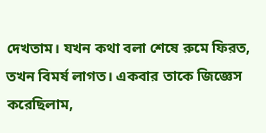দেখতাম। যখন কথা বলা শেষে রুমে ফিরত, তখন বিমর্ষ লাগত। একবার তাকে জিজ্ঞেস করেছিলাম,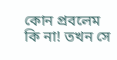কোন প্রবলেম কি না! তখন সে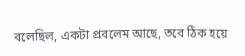বলেছিল, একটা প্রবলেম আছে, তবে ঠিক হয়ে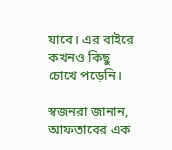যাবে। এর বাইরে কখনও কিছু চোখে পড়েনি।

স্বজনরা জানান, আফতাবের এক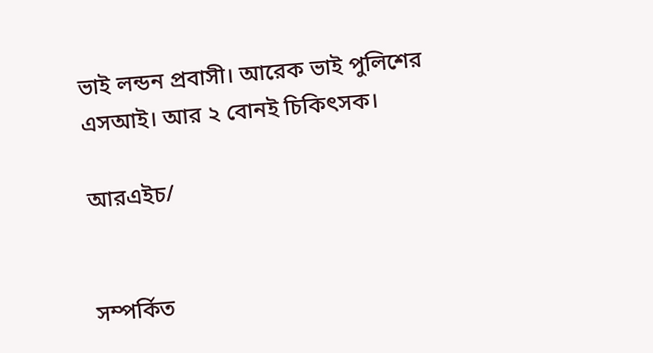ভাই লন্ডন প্রবাসী। আরেক ভাই পুলিশের এসআই। আর ২ বোনই চিকিৎসক।

আরএইচ/


সম্পর্কিত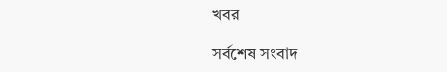খবর

সর্বশেষ সংবাদ